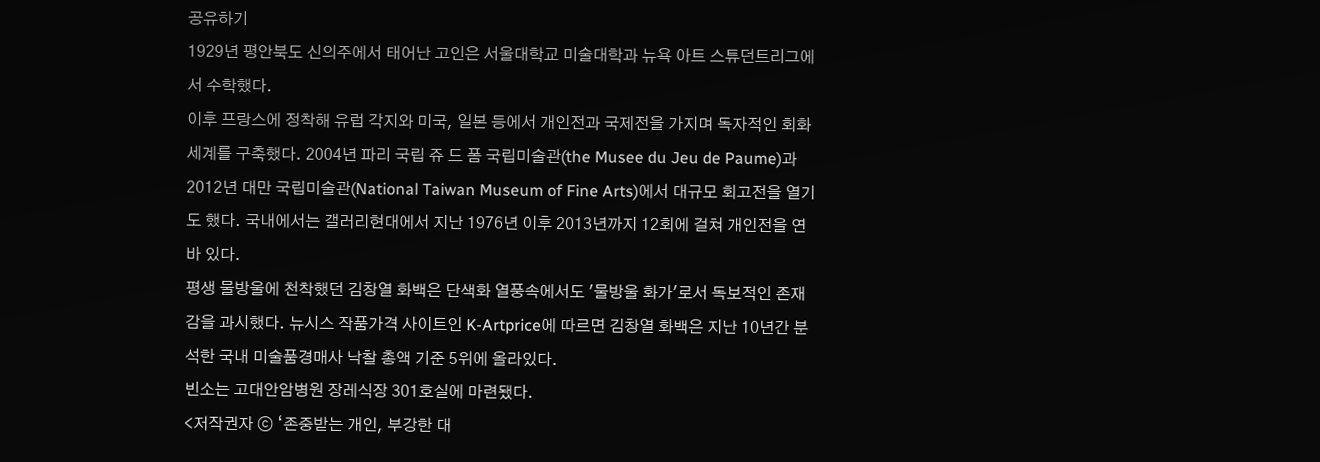공유하기
1929년 평안북도 신의주에서 태어난 고인은 서울대학교 미술대학과 뉴욕 아트 스튜던트리그에서 수학했다.
이후 프랑스에 정착해 유럽 각지와 미국, 일본 등에서 개인전과 국제전을 가지며 독자적인 회화세계를 구축했다. 2004년 파리 국립 쥬 드 폼 국립미술관(the Musee du Jeu de Paume)과 2012년 대만 국립미술관(National Taiwan Museum of Fine Arts)에서 대규모 회고전을 열기도 했다. 국내에서는 갤러리현대에서 지난 1976년 이후 2013년까지 12회에 걸쳐 개인전을 연 바 있다.
평생 물방울에 천착했던 김창열 화백은 단색화 열풍속에서도 '물방울 화가'로서 독보적인 존재감을 과시했다. 뉴시스 작품가격 사이트인 K-Artprice에 따르면 김창열 화백은 지난 10년간 분석한 국내 미술품경매사 낙찰 총액 기준 5위에 올라있다.
빈소는 고대안암병원 장레식장 301호실에 마련됐다.
<저작권자 ⓒ ‘존중받는 개인, 부강한 대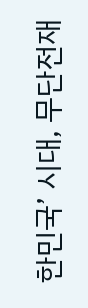한민국’ 시대, 무단전재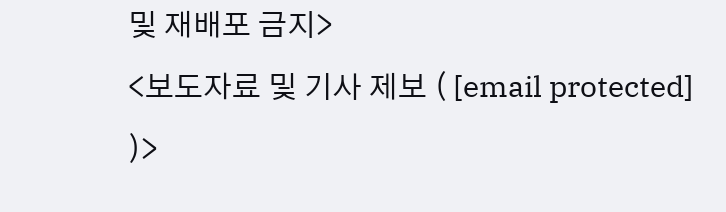및 재배포 금지>
<보도자료 및 기사 제보 ( [email protected] )>